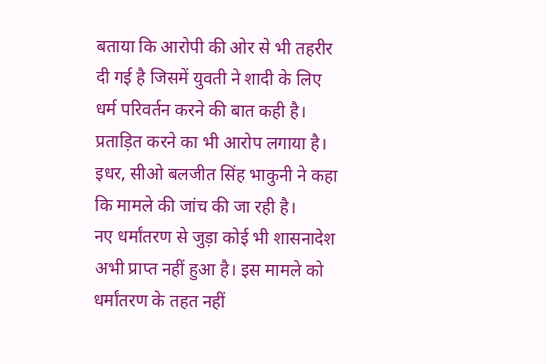बताया कि आरोपी की ओर से भी तहरीर दी गई है जिसमें युवती ने शादी के लिए धर्म परिवर्तन करने की बात कही है। प्रताड़ित करने का भी आरोप लगाया है। इधर, सीओ बलजीत सिंह भाकुनी ने कहा कि मामले की जांच की जा रही है।
नए धर्मांतरण से जुड़ा कोई भी शासनादेश अभी प्राप्त नहीं हुआ है। इस मामले को धर्मांतरण के तहत नहीं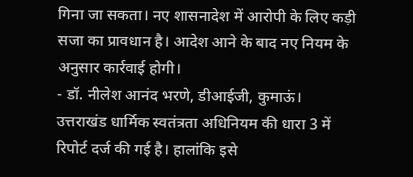गिना जा सकता। नए शासनादेश में आरोपी के लिए कड़ी सजा का प्रावधान है। आदेश आने के बाद नए नियम के अनुसार कार्रवाई होगी।
- डॉ. नीलेश आनंद भरणे, डीआईजी, कुमाऊं।
उत्तराखंड धार्मिक स्वतंत्रता अधिनियम की धारा 3 में रिपोर्ट दर्ज की गई है। हालांकि इसे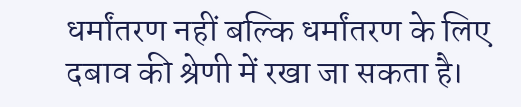धर्मांतरण नहीं बल्कि धर्मांतरण के लिए दबाव की श्रेणी में रखा जा सकता है।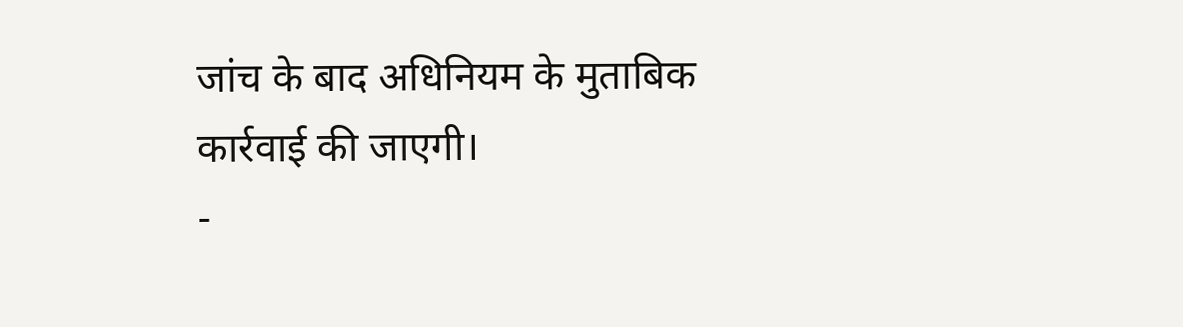जांच के बाद अधिनियम के मुताबिक कार्रवाई की जाएगी।
-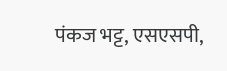पंकज भट्ट, एसएसपी,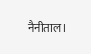नैनीताल।